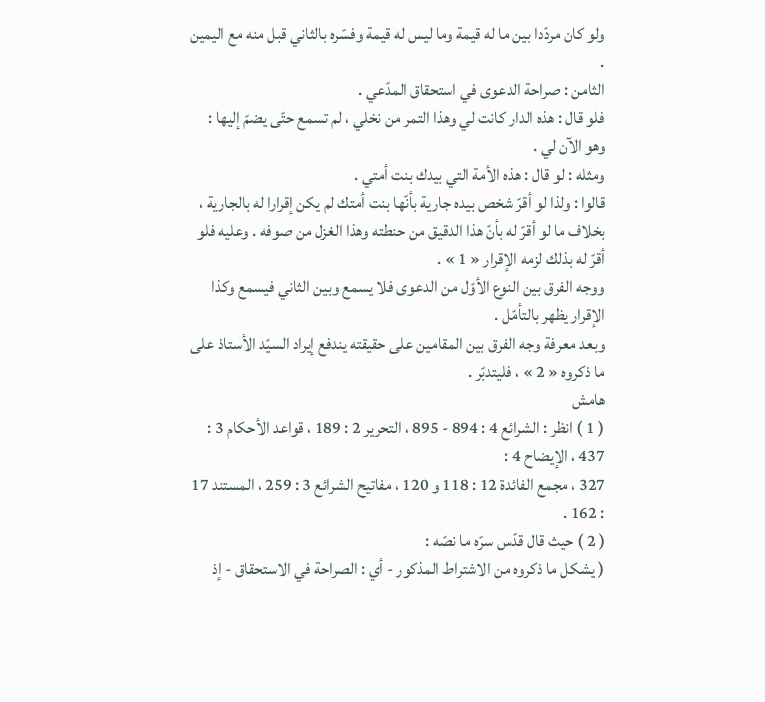ولو كان مردّدا بين ما له قيمة وما ليس له قيمة وفسّره بالثاني قبل منه مع اليمين .
الثامن : صراحة الدعوى في استحقاق المدّعي .
فلو قال : هذه الدار كانت لي وهذا التمر من نخلي ، لم تسمع حتّى يضمّ إليها : وهو الآن لي .
ومثله : لو قال : هذه الأمة التي بيدك بنت أمتي .
قالوا : ولذا لو أقرّ شخص بيده جارية بأنّها بنت أمتك لم يكن إقرارا له بالجارية ، بخلاف ما لو أقرّ له بأنّ هذا الدقيق من حنطته وهذا الغزل من صوفه . وعليه فلو أقرّ له بذلك لزمه الإقرار « 1 » .
ووجه الفرق بين النوع الأوّل من الدعوى فلا يسمع وبين الثاني فيسمع وكذا الإقرار يظهر بالتأمّل .
وبعد معرفة وجه الفرق بين المقامين على حقيقته يندفع إيراد السيّد الأستاذ على ما ذكروه « 2 » ، فليتدبّر .
هامش
( 1 ) انظر : الشرائع 4 : 894 - 895 ، التحرير 2 : 189 ، قواعد الأحكام 3 : 437 ، الإيضاح 4 :
327 ، مجمع الفائدة 12 : 118 و 120 ، مفاتيح الشرائع 3 : 259 ، المستند 17 : 162 .
( 2 ) حيث قال قدّس سرّه ما نصّه :
( يشكل ما ذكروه من الاشتراط المذكور - أي : الصراحة في الاستحقاق - إذ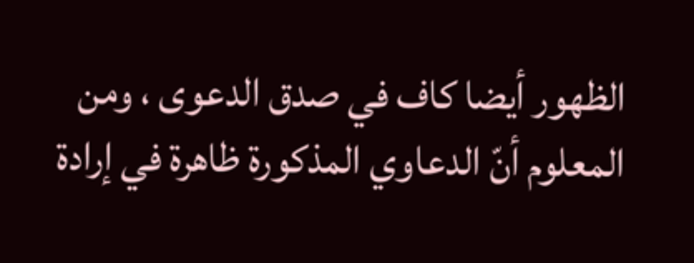الظهور أيضا كاف في صدق الدعوى ، ومن المعلوم أنّ الدعاوي المذكورة ظاهرة في إرادة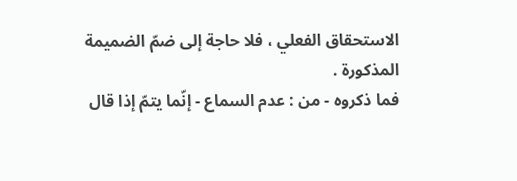الاستحقاق الفعلي ، فلا حاجة إلى ضمّ الضميمة المذكورة .
فما ذكروه - من : عدم السماع - إنّما يتمّ إذا قال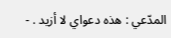المدّعي : هذه دعواي لا أزيد . -